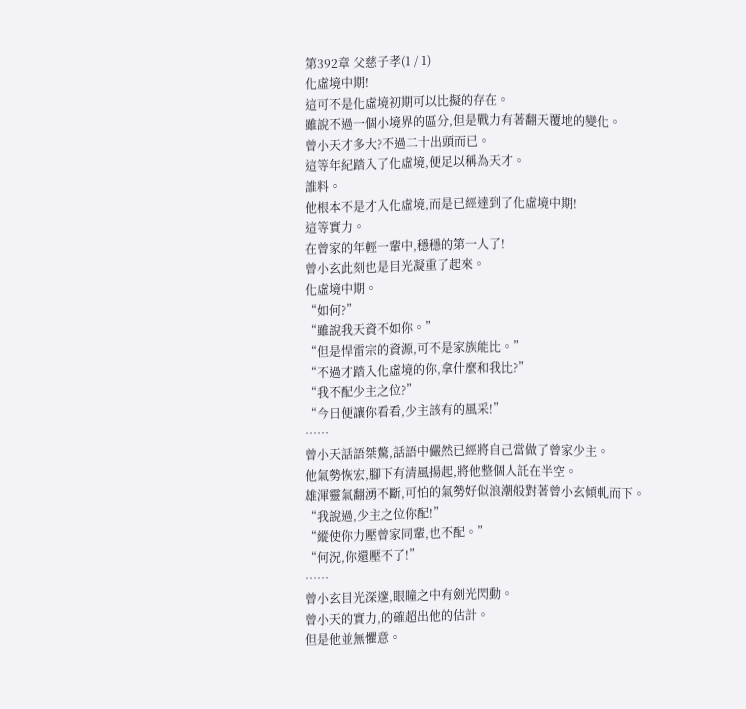第392章 父慈子孝(1 / 1)
化虛境中期!
這可不是化虛境初期可以比擬的存在。
雖說不過一個小境界的區分,但是戰力有著翻天覆地的變化。
曾小天才多大?不過二十出頭而已。
這等年紀踏入了化虛境,便足以稱為天才。
誰料。
他根本不是才入化虛境,而是已經達到了化虛境中期!
這等實力。
在曾家的年輕一輩中,穩穩的第一人了!
曾小玄此刻也是目光凝重了起來。
化虛境中期。
“如何?”
“雖說我天資不如你。”
“但是悍雷宗的資源,可不是家族能比。”
“不過才踏入化虛境的你,拿什麼和我比?”
“我不配少主之位?”
“今日便讓你看看,少主該有的風采!”
……
曾小天話語桀驁,話語中儼然已經將自己當做了曾家少主。
他氣勢恢宏,腳下有清風揚起,將他整個人託在半空。
雄渾靈氣翻湧不斷,可怕的氣勢好似浪潮般對著曾小玄傾軋而下。
“我說過,少主之位你配!”
“縱使你力壓曾家同輩,也不配。”
“何況,你還壓不了!”
……
曾小玄目光深邃,眼瞳之中有劍光閃動。
曾小天的實力,的確超出他的估計。
但是他並無懼意。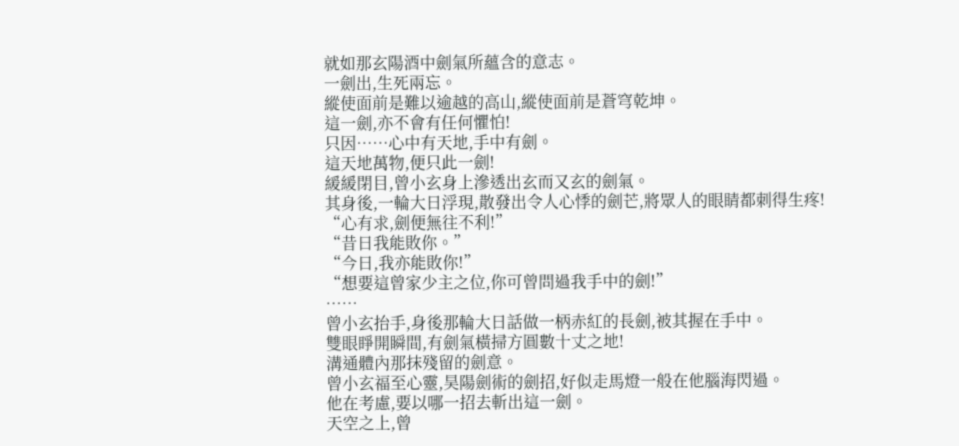就如那玄陽酒中劍氣所蘊含的意志。
一劍出,生死兩忘。
縱使面前是難以逾越的高山,縱使面前是蒼穹乾坤。
這一劍,亦不會有任何懼怕!
只因……心中有天地,手中有劍。
這天地萬物,便只此一劍!
緩緩閉目,曾小玄身上滲透出玄而又玄的劍氣。
其身後,一輪大日浮現,散發出令人心悸的劍芒,將眾人的眼睛都刺得生疼!
“心有求,劍便無往不利!”
“昔日我能敗你。”
“今日,我亦能敗你!”
“想要這曾家少主之位,你可曾問過我手中的劍!”
……
曾小玄抬手,身後那輪大日話做一柄赤紅的長劍,被其握在手中。
雙眼睜開瞬間,有劍氣橫掃方圓數十丈之地!
溝通體內那抹殘留的劍意。
曾小玄福至心靈,昊陽劍術的劍招,好似走馬燈一般在他腦海閃過。
他在考慮,要以哪一招去斬出這一劍。
天空之上,曾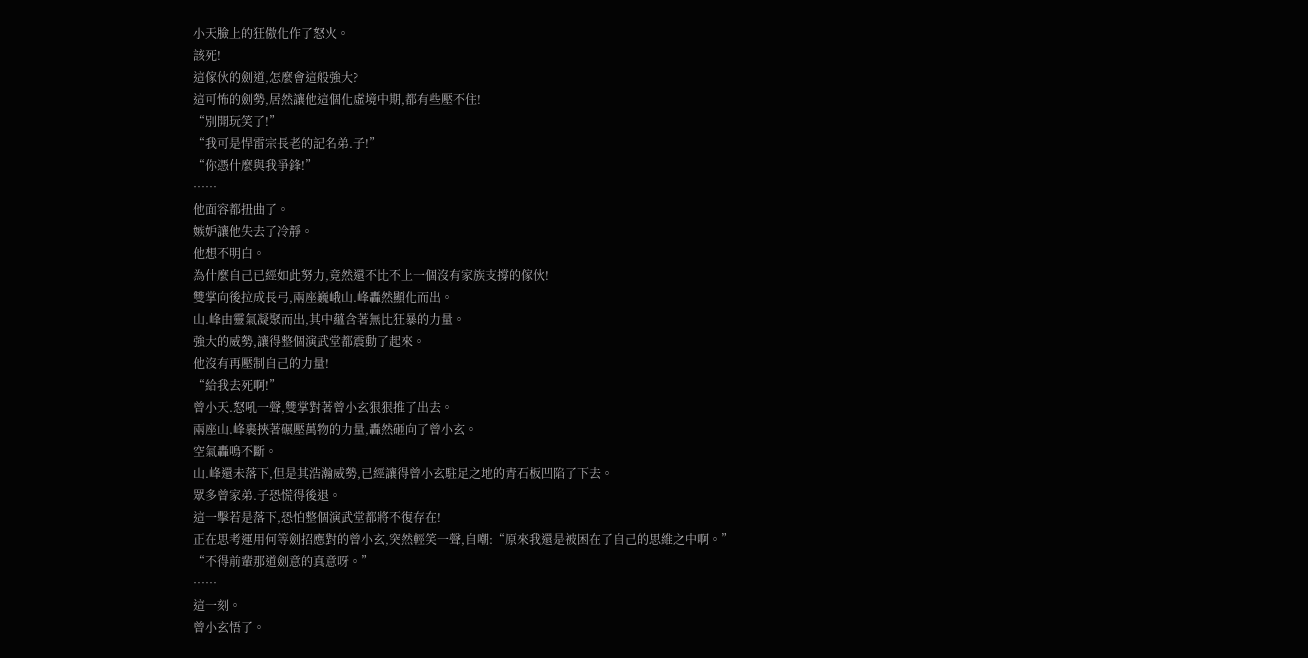小天臉上的狂傲化作了怒火。
該死!
這傢伙的劍道,怎麼會這般強大?
這可怖的劍勢,居然讓他這個化虛境中期,都有些壓不住!
“別開玩笑了!”
“我可是悍雷宗長老的記名弟.子!”
“你憑什麼與我爭鋒!”
……
他面容都扭曲了。
嫉妒讓他失去了冷靜。
他想不明白。
為什麼自己已經如此努力,竟然還不比不上一個沒有家族支撐的傢伙!
雙掌向後拉成長弓,兩座巍峨山.峰轟然顯化而出。
山.峰由靈氣凝聚而出,其中蘊含著無比狂暴的力量。
強大的威勢,讓得整個演武堂都震動了起來。
他沒有再壓制自己的力量!
“給我去死啊!”
曾小天.怒吼一聲,雙掌對著曾小玄狠狠推了出去。
兩座山.峰裹挾著碾壓萬物的力量,轟然砸向了曾小玄。
空氣轟鳴不斷。
山.峰還未落下,但是其浩瀚威勢,已經讓得曾小玄駐足之地的青石板凹陷了下去。
眾多曾家弟.子恐慌得後退。
這一擊若是落下,恐怕整個演武堂都將不復存在!
正在思考運用何等劍招應對的曾小玄,突然輕笑一聲,自嘲:“原來我還是被困在了自己的思維之中啊。”
“不得前輩那道劍意的真意呀。”
……
這一刻。
曾小玄悟了。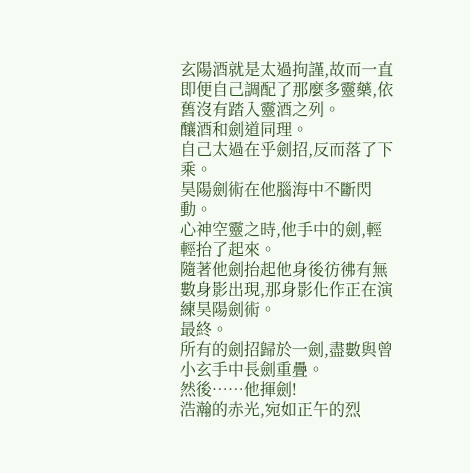玄陽酒就是太過拘謹,故而一直即便自己調配了那麼多靈藥,依舊沒有踏入靈酒之列。
釀酒和劍道同理。
自己太過在乎劍招,反而落了下乘。
昊陽劍術在他腦海中不斷閃動。
心神空靈之時,他手中的劍,輕輕抬了起來。
隨著他劍抬起他身後彷彿有無數身影出現,那身影化作正在演練昊陽劍術。
最終。
所有的劍招歸於一劍,盡數與曾小玄手中長劍重疊。
然後……他揮劍!
浩瀚的赤光,宛如正午的烈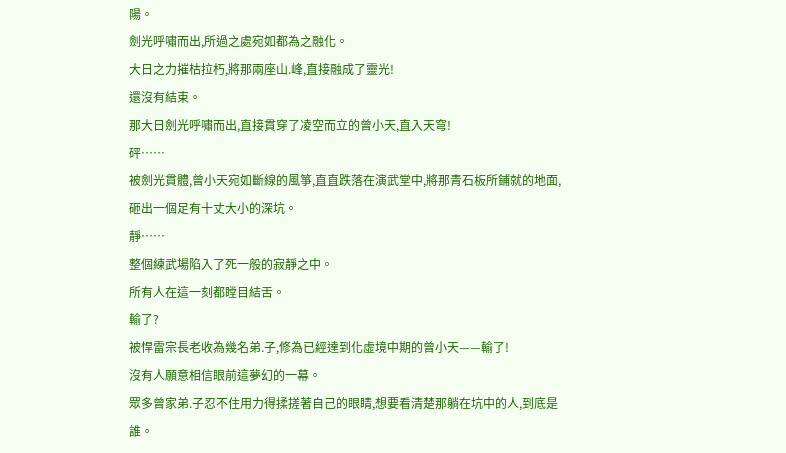陽。
劍光呼嘯而出,所過之處宛如都為之融化。
大日之力摧枯拉朽,將那兩座山.峰,直接融成了靈光!
還沒有結束。
那大日劍光呼嘯而出,直接貫穿了凌空而立的曾小天,直入天穹!
砰……
被劍光貫體,曾小天宛如斷線的風箏,直直跌落在演武堂中,將那青石板所鋪就的地面,砸出一個足有十丈大小的深坑。
靜……
整個練武場陷入了死一般的寂靜之中。
所有人在這一刻都瞠目結舌。
輸了?
被悍雷宗長老收為幾名弟.子,修為已經達到化虛境中期的曾小天——輸了!
沒有人願意相信眼前這夢幻的一幕。
眾多曾家弟.子忍不住用力得揉搓著自己的眼睛,想要看清楚那躺在坑中的人,到底是誰。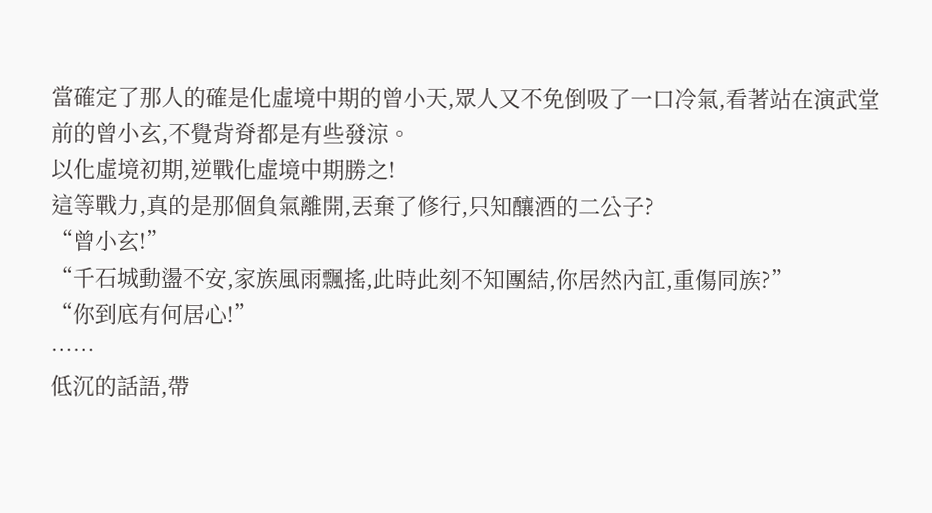當確定了那人的確是化虛境中期的曾小天,眾人又不免倒吸了一口冷氣,看著站在演武堂前的曾小玄,不覺背脊都是有些發涼。
以化虛境初期,逆戰化虛境中期勝之!
這等戰力,真的是那個負氣離開,丟棄了修行,只知釀酒的二公子?
“曾小玄!”
“千石城動盪不安,家族風雨飄搖,此時此刻不知團結,你居然內訌,重傷同族?”
“你到底有何居心!”
……
低沉的話語,帶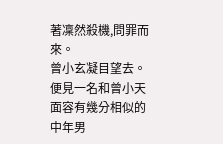著凜然殺機,問罪而來。
曾小玄凝目望去。
便見一名和曾小天面容有幾分相似的中年男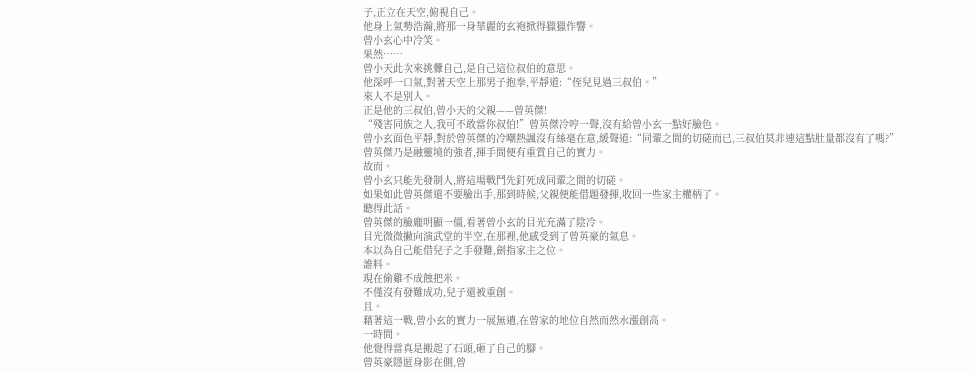子,正立在天空,俯視自己。
他身上氣勢浩瀚,將那一身華麗的玄袍掀得獵獵作響。
曾小玄心中冷笑。
果然……
曾小天此次來挑釁自己,是自己這位叔伯的意思。
他深呼一口氣,對著天空上那男子抱拳,平靜道:“侄兒見過三叔伯。”
來人不是別人。
正是他的三叔伯,曾小天的父親——曾英傑!
“殘害同族之人,我可不敢當你叔伯!”曾英傑冷哼一聲,沒有給曾小玄一點好臉色。
曾小玄面色平靜,對於曾英傑的冷嘲熱諷沒有絲毫在意,緩聲道:“同輩之間的切磋而已,三叔伯莫非連這點肚量都沒有了嗎?”
曾英傑乃是融靈境的強者,揮手間便有重賞自己的實力。
故而。
曾小玄只能先發制人,將這場戰鬥先釘死成同輩之間的切磋。
如果如此曾英傑還不要臉出手,那到時候,父親便能借題發揮,收回一些家主權柄了。
聽得此話。
曾英傑的臉龐明顯一僵,看著曾小玄的目光充滿了陰冷。
目光微微撇向演武堂的半空,在那裡,他感受到了曾英豪的氣息。
本以為自己能借兒子之手發難,劍指家主之位。
誰料。
現在偷雞不成蝕把米。
不僅沒有發難成功,兒子還被重創。
且。
藉著這一戰,曾小玄的實力一展無遺,在曾家的地位自然而然水漲創高。
一時間。
他覺得當真是搬起了石頭,砸了自己的腳。
曾英豪隱匿身影在側,曾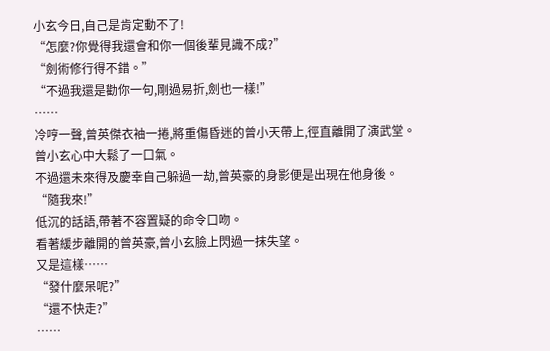小玄今日,自己是肯定動不了!
“怎麼?你覺得我還會和你一個後輩見識不成?”
“劍術修行得不錯。”
“不過我還是勸你一句,剛過易折,劍也一樣!”
……
冷哼一聲,曾英傑衣袖一捲,將重傷昏迷的曾小天帶上,徑直離開了演武堂。
曾小玄心中大鬆了一口氣。
不過還未來得及慶幸自己躲過一劫,曾英豪的身影便是出現在他身後。
“隨我來!”
低沉的話語,帶著不容置疑的命令口吻。
看著緩步離開的曾英豪,曾小玄臉上閃過一抹失望。
又是這樣……
“發什麼呆呢?”
“還不快走?”
……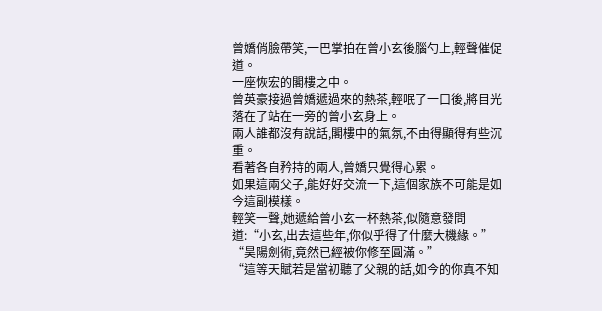曾嬌俏臉帶笑,一巴掌拍在曾小玄後腦勺上,輕聲催促道。
一座恢宏的閣樓之中。
曾英豪接過曾嬌遞過來的熱茶,輕呡了一口後,將目光落在了站在一旁的曾小玄身上。
兩人誰都沒有說話,閣樓中的氣氛,不由得顯得有些沉重。
看著各自矜持的兩人,曾嬌只覺得心累。
如果這兩父子,能好好交流一下,這個家族不可能是如今這副模樣。
輕笑一聲,她遞給曾小玄一杯熱茶,似隨意發問道:“小玄,出去這些年,你似乎得了什麼大機緣。”
“昊陽劍術,竟然已經被你修至圓滿。”
“這等天賦若是當初聽了父親的話,如今的你真不知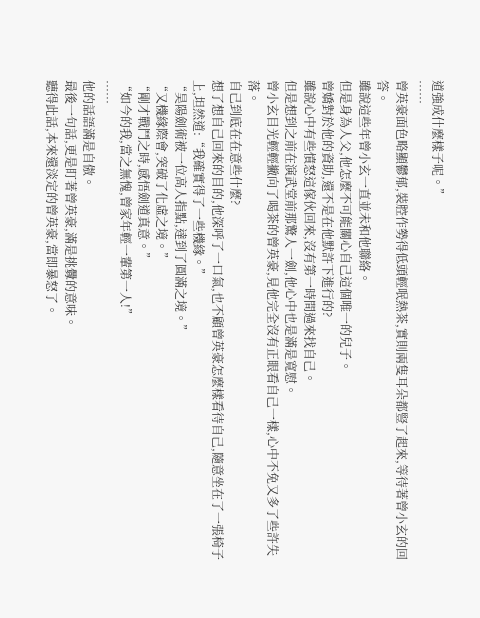道強成什麼樣子呢。”
……
曾英豪面色略顯鬱郁,裝腔作勢得低頭輕呡熱茶,實則兩隻耳朵都豎了起來,等待著曾小玄的回答。
雖說這些年曾小玄一直並未和他聯絡。
但是身為人父,他怎麼不可能關心自己這個唯一的兒子。
曾嬌對於他的資助,還不是在他默許下進行的?
雖說心中有些憤怒這傢伙回來,沒有第一時間過來找自己。
但是想到之前在演武堂前那驚人一劍,他心中也是滿是寬慰。
曾小玄目光輕輕撇向了喝茶的曾英豪,見他完全沒有正眼看自己一樣,心中不免又多了些許失落。
自己到底在在意些什麼?
想了想自己回來的目的,他深呼了一口氣,也不顧曾英豪怎麼樣看待自己,隨意坐在了一張椅子上,坦然道:“我確實得了一些機緣。”
“昊陽劍術被一位高人指點,達到了圓滿之境。”
“又機緣際會,突破了化虛之境。”
“剛才戰鬥之時,感悟劍道真意。”
“如今的我,當之無愧,曾家年輕一輩第一人!”
……
他的話語滿是自傲。
最後一句話,更是盯著曾英豪,滿是挑釁的意味。
聽得此話,本來還淡定的曾英豪,當即暴怒了。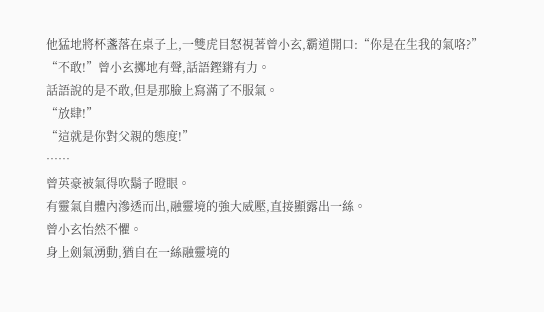他猛地將杯盞落在桌子上,一雙虎目怒視著曾小玄,霸道開口:“你是在生我的氣咯?”
“不敢!”曾小玄擲地有聲,話語鏗鏘有力。
話語說的是不敢,但是那臉上寫滿了不服氣。
“放肆!”
“這就是你對父親的態度!”
……
曾英豪被氣得吹鬍子瞪眼。
有靈氣自體內滲透而出,融靈境的強大威壓,直接顯露出一絲。
曾小玄怡然不懼。
身上劍氣湧動,猶自在一絲融靈境的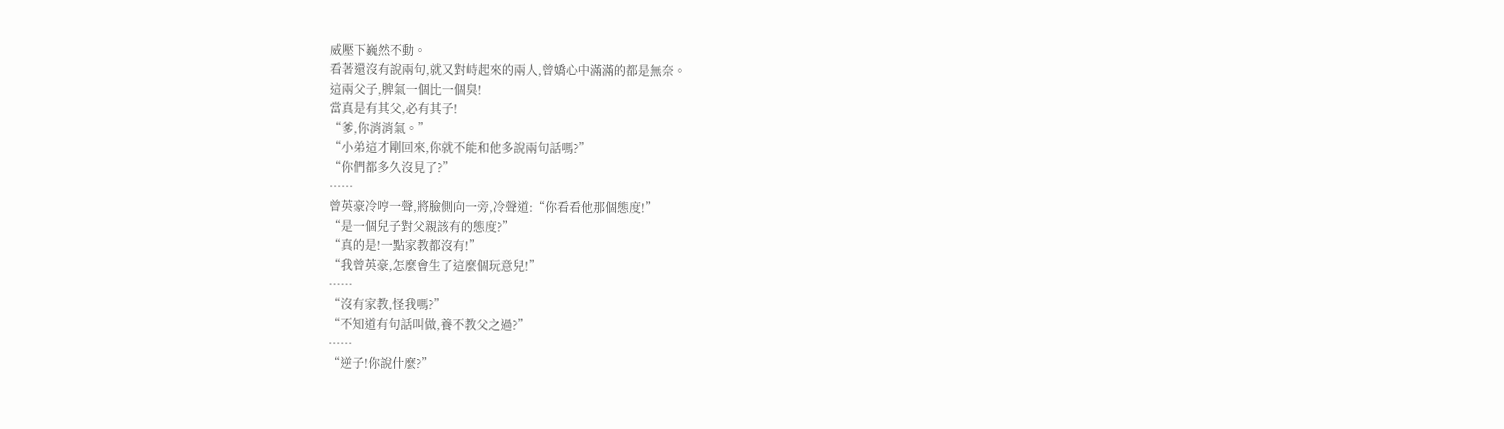威壓下巍然不動。
看著還沒有說兩句,就又對峙起來的兩人,曾嬌心中滿滿的都是無奈。
這兩父子,脾氣一個比一個臭!
當真是有其父,必有其子!
“爹,你消消氣。”
“小弟這才剛回來,你就不能和他多說兩句話嗎?”
“你們都多久沒見了?”
……
曾英豪冷哼一聲,將臉側向一旁,冷聲道:“你看看他那個態度!”
“是一個兒子對父親該有的態度?”
“真的是!一點家教都沒有!”
“我曾英豪,怎麼會生了這麼個玩意兒!”
……
“沒有家教,怪我嗎?”
“不知道有句話叫做,養不教父之過?”
……
“逆子!你說什麼?”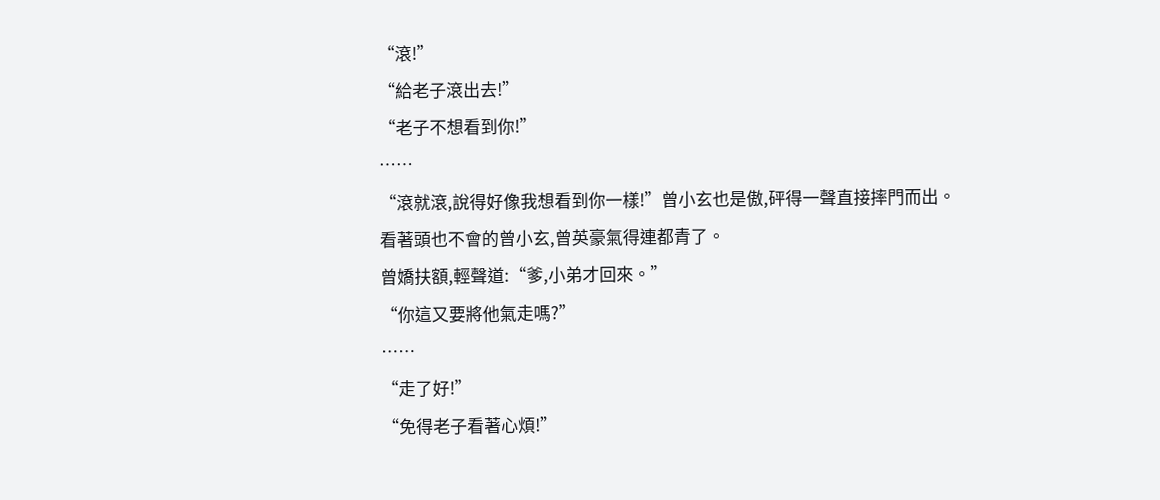“滾!”
“給老子滾出去!”
“老子不想看到你!”
……
“滾就滾,說得好像我想看到你一樣!”曾小玄也是傲,砰得一聲直接摔門而出。
看著頭也不會的曾小玄,曾英豪氣得連都青了。
曾嬌扶額,輕聲道:“爹,小弟才回來。”
“你這又要將他氣走嗎?”
……
“走了好!”
“免得老子看著心煩!”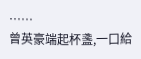……
曾英豪端起杯盞,一口給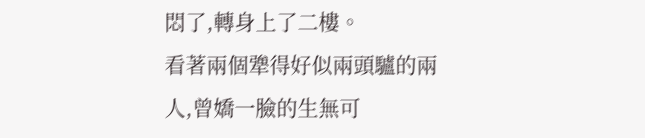悶了,轉身上了二樓。
看著兩個犟得好似兩頭驢的兩人,曾嬌一臉的生無可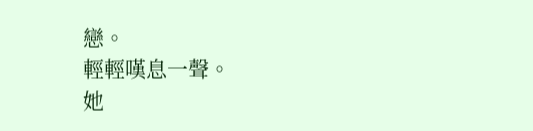戀。
輕輕嘆息一聲。
她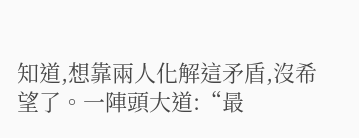知道,想靠兩人化解這矛盾,沒希望了。一陣頭大道:“最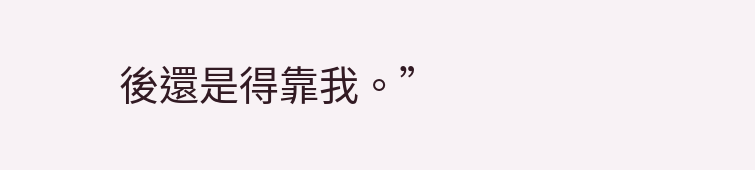後還是得靠我。”